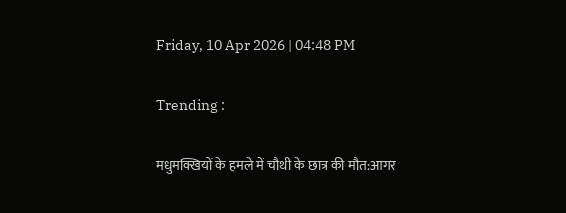Friday, 10 Apr 2026 | 04:48 PM

Trending :

मधुमक्खियों के हमले में चौथी के छात्र की मौत:आगर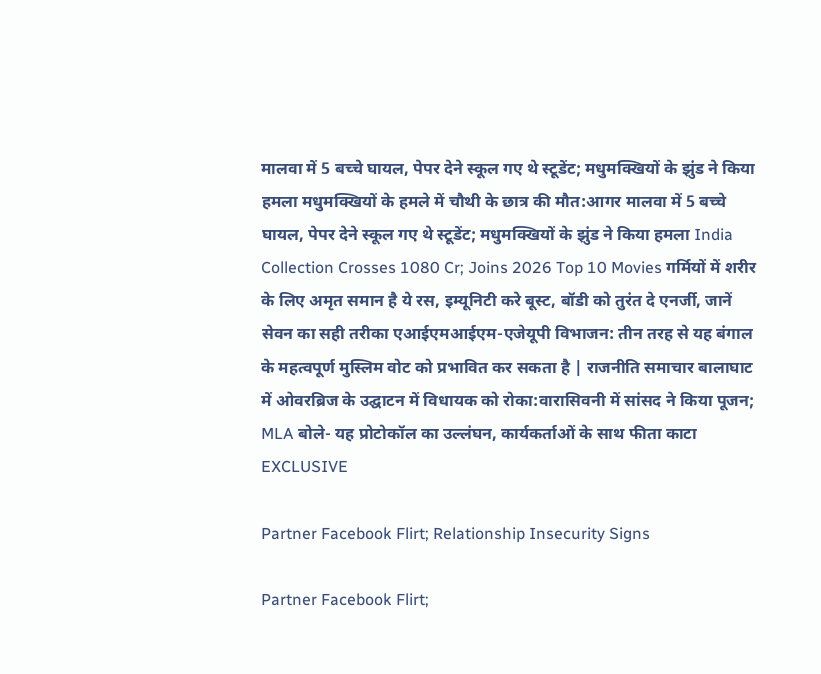मालवा में 5 बच्चे घायल, पेपर देने स्कूल गए थे स्टूडेंट; मधुमक्खियों के झुंड ने किया हमला मधुमक्खियों के हमले में चौथी के छात्र की मौत:आगर मालवा में 5 बच्चे घायल, पेपर देने स्कूल गए थे स्टूडेंट; मधुमक्खियों के झुंड ने किया हमला India Collection Crosses 1080 Cr; Joins 2026 Top 10 Movies गर्मियों में शरीर के लिए अमृत समान है ये रस, इम्यूनिटी करे बूस्ट, बॉडी को तुरंत दे एनर्जी, जानें सेवन का सही तरीका एआईएमआईएम-एजेयूपी विभाजन: तीन तरह से यह बंगाल के महत्वपूर्ण मुस्लिम वोट को प्रभावित कर सकता है | राजनीति समाचार बालाघाट में ओवरब्रिज के उद्घाटन में विधायक को रोका:वारासिवनी में सांसद ने किया पूजन; MLA बोले- यह प्रोटोकॉल का उल्लंघन, कार्यकर्ताओं के साथ फीता काटा
EXCLUSIVE

Partner Facebook Flirt; Relationship Insecurity Signs

Partner Facebook Flirt;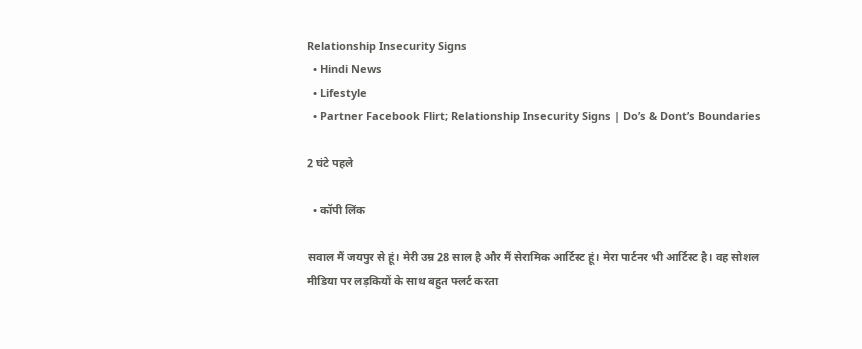Relationship Insecurity Signs
  • Hindi News
  • Lifestyle
  • Partner Facebook Flirt; Relationship Insecurity Signs | Do’s & Dont’s Boundaries

2 घंटे पहले

  • कॉपी लिंक

सवाल मैं जयपुर से हूं। मेरी उम्र 28 साल है और मैं सेरामिक आर्टिस्ट हूं। मेरा पार्टनर भी आर्टिस्ट है। वह सोशल मीडिया पर लड़कियों के साथ बहुत फ्लर्ट करता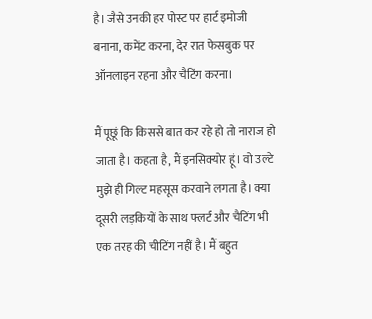है। जैसे उनकी हर पोस्ट पर हार्ट इमोजी बनाना, कमेंट करना, देर रात फेसबुक पर ऑनलाइन रहना और चैटिंग करना।

मैं पूछूं कि किससे बात कर रहे हो तो नाराज हो जाता है। कहता है, मैं इनसिक्योर हूं। वो उल्टे मुझे ही गिल्ट महसूस करवाने लगता है। क्या दूसरी लड़कियों के साथ फ्लर्ट और चैटिंग भी एक तरह की चीटिंग नहीं है। मैं बहुत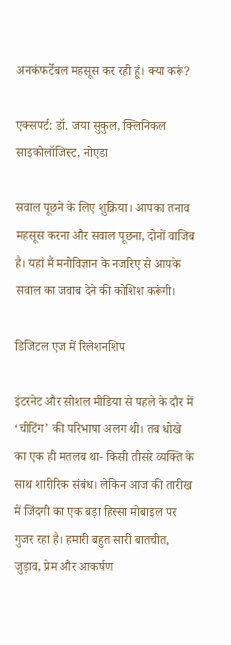अनकंफर्टेबल महसूस कर रही हूं। क्या करूं?

एक्सपर्ट: डॉ. जया सुकुल, क्लिनिकल साइकोलॉजिस्ट, नोएडा

सवाल पूछने के लिए शुक्रिया। आपका तनाव महसूस करना और सवाल पूछना, दोनों वाजिब है। यहां मैं मनोविज्ञान के नजरिए से आपके सवाल का जवाब देने की कोशिश करूंगी।

डिजिटल एज में रिलेशनशिप

इंटरनेट और सोशल मीडिया से पहले के दौर में ‘चीटिंग’ की परिभाषा अलग थी। तब धोखे का एक ही मतलब था- किसी तीसरे व्यक्ति के साथ शारीरिक संबंध। लेकिन आज की तारीख में जिंदगी का एक बड़ा हिस्सा मोबाइल पर गुजर रहा है। हमारी बहुत सारी बातचीत, जुड़ाव, प्रेम और आकर्षण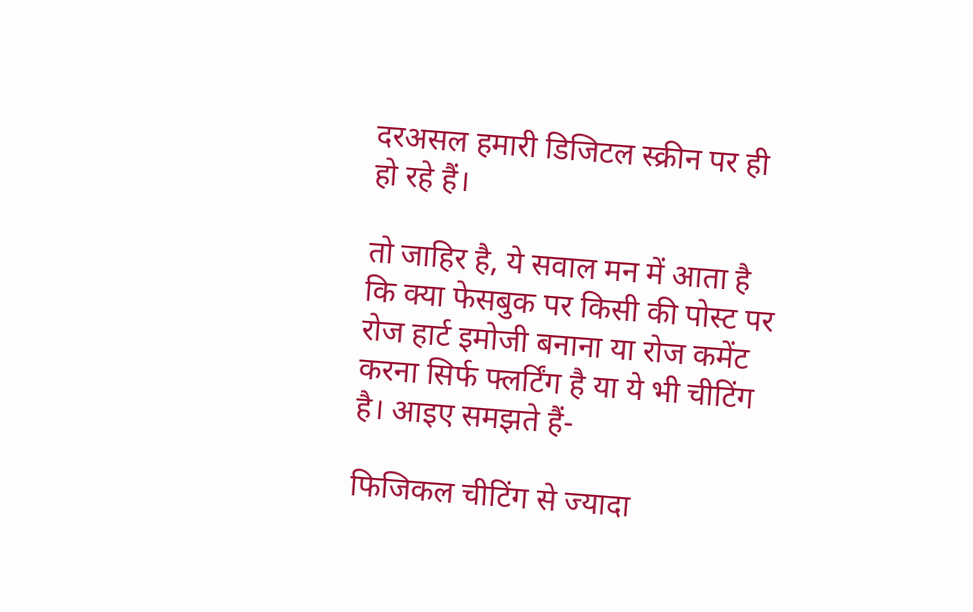दरअसल हमारी डिजिटल स्क्रीन पर ही हो रहे हैं।

तो जाहिर है, ये सवाल मन में आता है कि क्या फेसबुक पर किसी की पोस्ट पर रोज हार्ट इमोजी बनाना या रोज कमेंट करना सिर्फ फ्लर्टिंग है या ये भी चीटिंग है। आइए समझते हैं-

फिजिकल चीटिंग से ज्यादा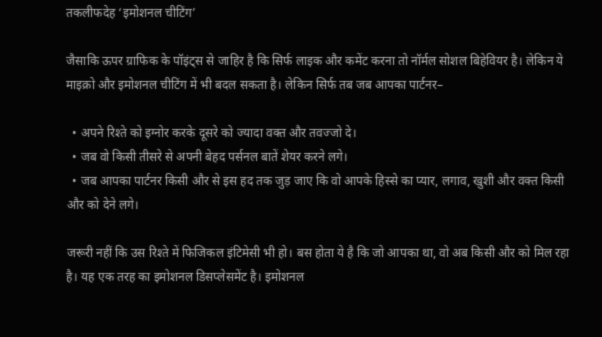तकलीफदेह ‘इमोशनल चीटिंग’

जैसाकि ऊपर ग्राफिक के पॉइंट्स से जाहिर है कि सिर्फ लाइक और कमेंट करना तो नॉर्मल सोशल बिहेवियर है। लेकिन ये माइक्रो और इमोशनल चीटिंग में भी बदल सकता है। लेकिन सिर्फ तब जब आपका पार्टनर–

  • अपने रिश्ते को इग्नोर करके दूसरे को ज्यादा वक्त और तवज्जो दे।
  • जब वो किसी तीसरे से अपनी बेहद पर्सनल बातें शेयर करने लगे।
  • जब आपका पार्टनर किसी और से इस हद तक जुड़ जाए कि वो आपके हिस्से का प्यार, लगाव, खुशी और वक्त किसी और को देने लगे।

जरूरी नहीं कि उस रिश्ते में फिजिकल इंटिमेसी भी हो। बस होता ये है कि जो आपका था, वो अब किसी और को मिल रहा है। यह एक तरह का इमोशनल डिसप्लेसमेंट है। इमोशनल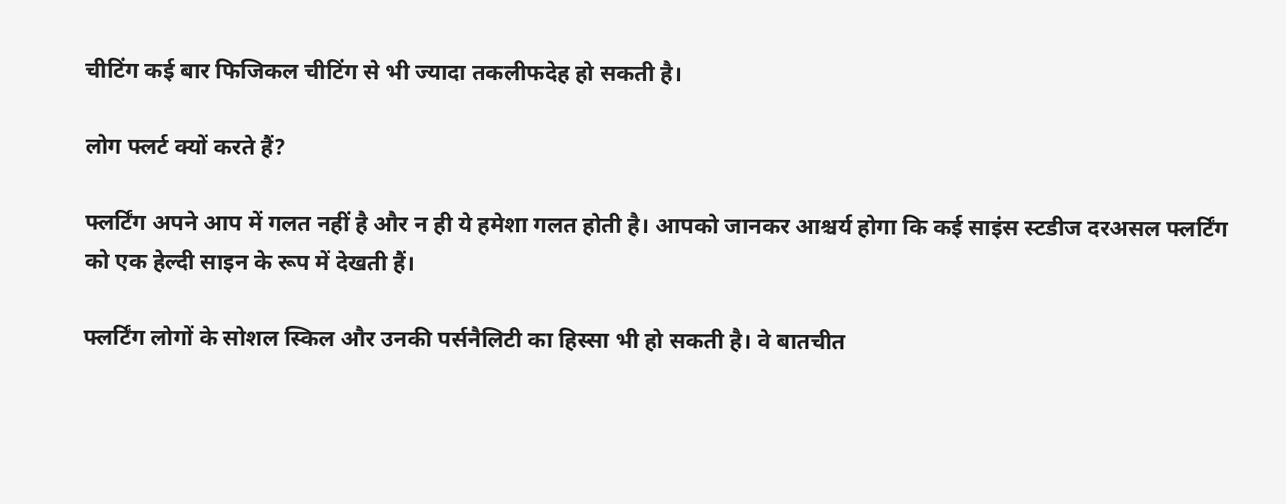चीटिंग कई बार फिजिकल चीटिंग से भी ज्यादा तकलीफदेह हो सकती है।

लोग फ्लर्ट क्यों करते हैं?

फ्लर्टिंग अपने आप में गलत नहीं है और न ही ये हमेशा गलत होती है। आपको जानकर आश्चर्य होगा कि कई साइंस स्टडीज दरअसल फ्लर्टिंग को एक हेल्दी साइन के रूप में देखती हैं।

फ्लर्टिंग लोगों के सोशल स्किल और उनकी पर्सनैलिटी का हिस्सा भी हो सकती है। वे बातचीत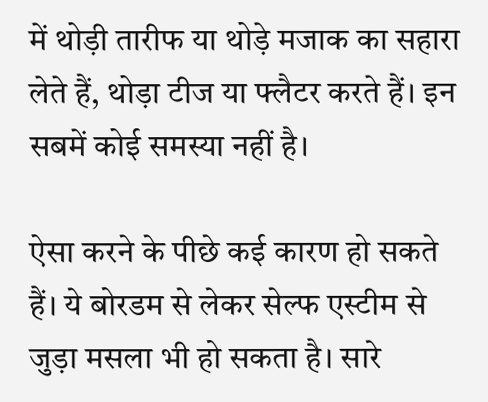में थोड़ी तारीफ या थोड़े मजाक का सहारा लेते हैं, थोड़ा टीज या फ्लैटर करते हैं। इन सबमें कोई समस्या नहीं है।

ऐसा करने के पीछे कई कारण हो सकते हैं। ये बोरडम से लेकर सेल्फ एस्टीम से जुड़ा मसला भी हो सकता है। सारे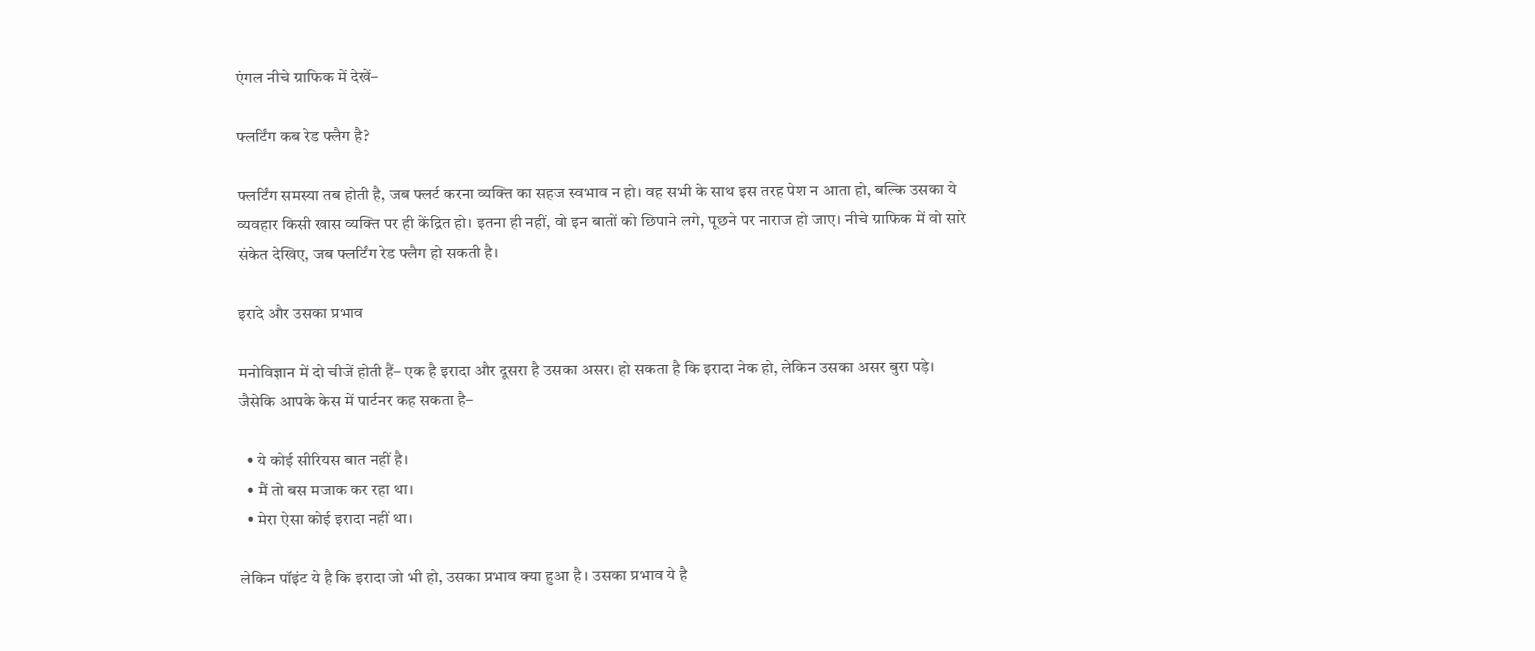एंगल नीचे ग्राफिक में देखें–

फ्लर्टिंग कब रेड फ्लैग है?

फ्लर्टिंग समस्या तब होती है, जब फ्लर्ट करना व्यक्ति का सहज स्वभाव न हो। वह सभी के साथ इस तरह पेश न आता हो, बल्कि उसका ये व्यवहार किसी खास व्यक्ति पर ही केंद्रित हो। इतना ही नहीं, वो इन बातों को छिपाने लगे, पूछने पर नाराज हो जाए। नीचे ग्राफिक में वो सारे संकेत देखिए, जब फ्लर्टिंग रेड फ्लैग हो सकती है।

इरादे और उसका प्रभाव

मनोविज्ञान में दो चीजें होती हैं– एक है इरादा और दूसरा है उसका असर। हो सकता है कि इरादा नेक हो, लेकिन उसका असर बुरा पड़े। जैसेकि आपके केस में पार्टनर कह सकता है–

  • ये कोई सीरियस बात नहीं है।
  • मैं तो बस मजाक कर रहा था।
  • मेरा ऐसा कोई इरादा नहीं था।

लेकिन पॉइंट ये है कि इरादा जो भी हो, उसका प्रभाव क्या हुआ है । उसका प्रभाव ये है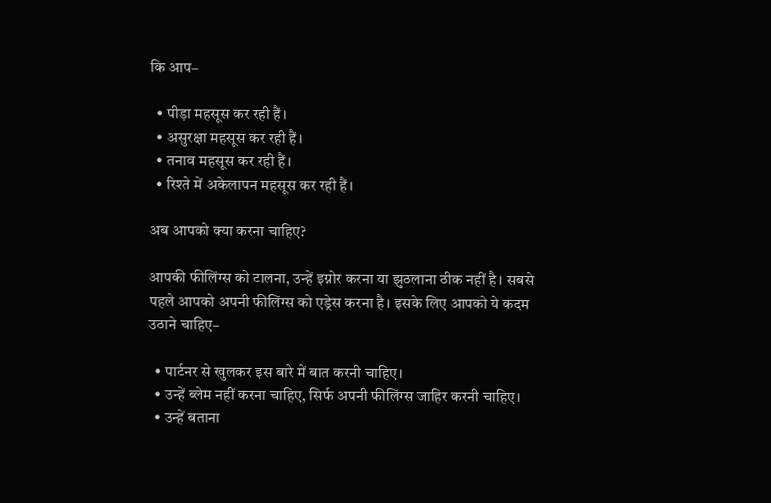कि आप–

  • पीड़ा महसूस कर रही हैं।
  • असुरक्षा महसूस कर रही हैं।
  • तनाव महसूस कर रही हैं।
  • रिश्ते में अकेलापन महसूस कर रही हैं।

अब आपको क्या करना चाहिए?

आपकी फीलिंग्स को टालना, उन्हें इग्नोर करना या झुठलाना ठीक नहीं है। सबसे पहले आपको अपनी फीलिंग्स को एड्रेस करना है। इसके लिए आपको ये कदम उठाने चाहिए–

  • पार्टनर से खुलकर इस बारे में बात करनी चाहिए।
  • उन्हें ब्लेम नहीं करना चाहिए, सिर्फ अपनी फीलिंग्स जाहिर करनी चाहिए।
  • उन्हें बताना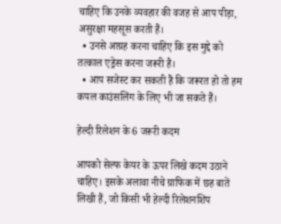चाहिए कि उनके व्यवहार की वजह से आप पीड़ा, असुरक्षा महसूस करती हैं।
  • उनसे आग्रह करना चाहिए कि इस मुद्दे को तत्काल एड्रेस करना जरूरी है।
  • आप सजेस्ट कर सकती हैं कि जरूरत हो तो हम कपल काउंसलिंग के लिए भी जा सकते हैं।

हेल्दी रिलेशन के 6 जरूरी कदम

आपको सेल्फ केयर के ऊपर लिखे कदम उठाने चाहिए। इसके अलावा नीचे ग्राफिक में छह बातें लिखी हैं, जो किसी भी हेल्दी रिलेशनशिप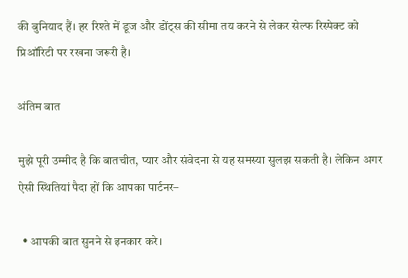की बुनियाद हैं। हर रिश्ते में डूज और डोंट्स की सीमा तय करने से लेकर सेल्फ रिस्पेक्ट को प्रिऑरिटी पर रखना जरूरी है।

अंतिम बात

मुझे पूरी उम्मीद है कि बातचीत, प्यार और संवेदना से यह समस्या सुलझ सकती है। लेकिन अगर ऐसी स्थितियां पैदा हों कि आपका पार्टनर–

  • आपकी बात सुनने से इनकार करे।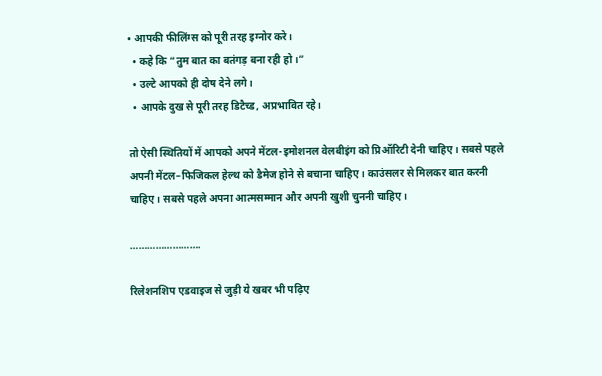• आपकी फीलिंग्स को पूरी तरह इग्नोर करे।
  • कहे कि “तुम बात का बतंगड़ बना रही हो।”
  • उल्टे आपको ही दोष देने लगे।
  • आपके दुख से पूरी तरह डिटैच्ड, अप्रभावित रहे।

तो ऐसी स्थितियों में आपको अपने मेंटल-इमोशनल वेलबीइंग को प्रिऑरिटी देनी चाहिए। सबसे पहले अपनी मेंटल–फिजिकल हेल्थ को डैमेज होने से बचाना चाहिए। काउंसलर से मिलकर बात करनी चाहिए। सबसे पहले अपना आत्मसम्मान और अपनी खुशी चुननी चाहिए।

…………………….

रिलेशनशिप एडवाइज से जुड़ी ये खबर भी पढ़िए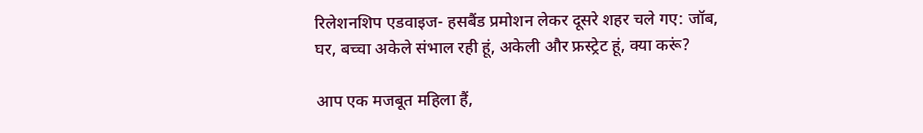रिलेशनशिप एडवाइज- हसबैंड प्रमोशन लेकर दूसरे शहर चले गए: जॉब, घर, बच्चा अकेले संभाल रही हूं, अकेली और फ्रस्ट्रेट हूं, क्या करूं?

आप एक मजबूत महिला हैं,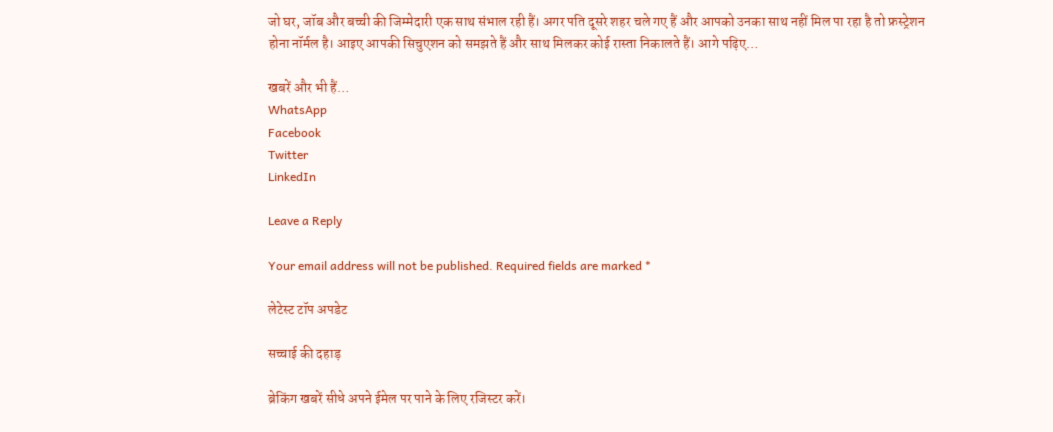जो घर, जॉब और बच्ची की जिम्मेदारी एक साथ संभाल रही हैं। अगर पति दूसरे शहर चले गए हैं और आपको उनका साथ नहीं मिल पा रहा है तो फ्रस्ट्रेशन होना नॉर्मल है। आइए आपकी सिचुएशन को समझते हैं और साथ मिलकर कोई रास्ता निकालते हैं। आगे पढ़िए…

खबरें और भी हैं…
WhatsApp
Facebook
Twitter
LinkedIn

Leave a Reply

Your email address will not be published. Required fields are marked *

लेटेस्ट टॉप अपडेट

सच्चाई की दहाड़

ब्रेकिंग खबरें सीधे अपने ईमेल पर पाने के लिए रजिस्टर करें।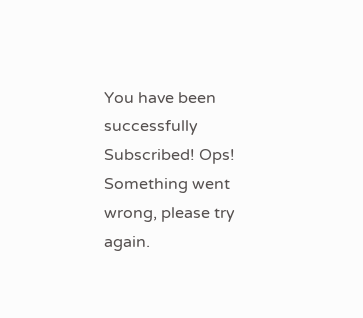You have been successfully Subscribed! Ops! Something went wrong, please try again.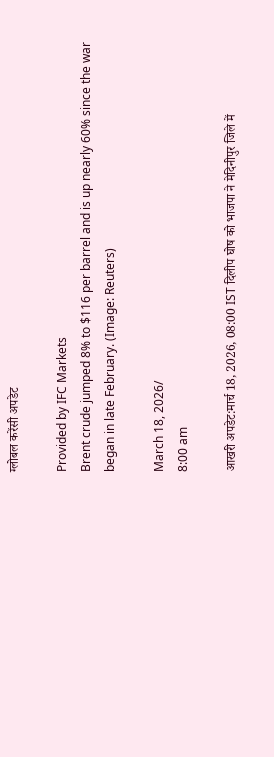ग्लोबल करेंसी अपडेट

Provided by IFC Markets
Brent crude jumped 8% to $116 per barrel and is up nearly 60% since the war began in late February. (Image: Reuters)

March 18, 2026/
8:00 am

आखरी अपडेट:मार्च 18, 2026, 08:00 IST दिलीप घोष को भाजपा ने मेदिनीपुर जिले में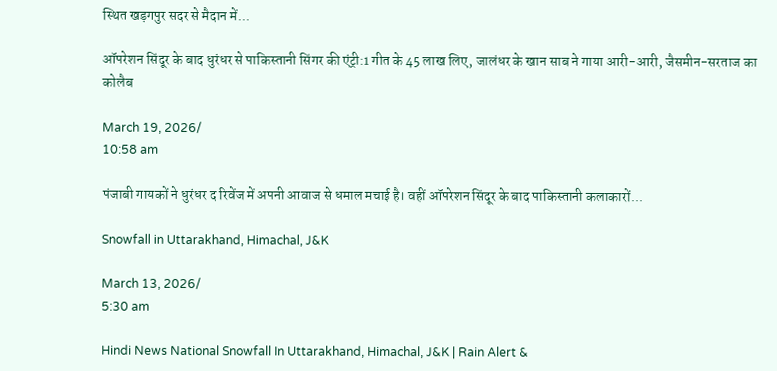स्थित खड़गपुर सदर से मैदान में...

ऑपरेशन सिंदूर के बाद धुरंधर से पाकिस्तानी सिंगर की एंट्री:1 गीत के 45 लाख लिए, जालंधर के खान साब ने गाया आरी-आरी, जैसमीन-सरताज का कोलैब

March 19, 2026/
10:58 am

पंजाबी गायकों ने धुरंधर द रिवेंज में अपनी आवाज से धमाल मचाई है। वहीं ऑपरेशन सिंदूर के बाद पाकिस्तानी कलाकारों...

Snowfall in Uttarakhand, Himachal, J&K

March 13, 2026/
5:30 am

Hindi News National Snowfall In Uttarakhand, Himachal, J&K | Rain Alert &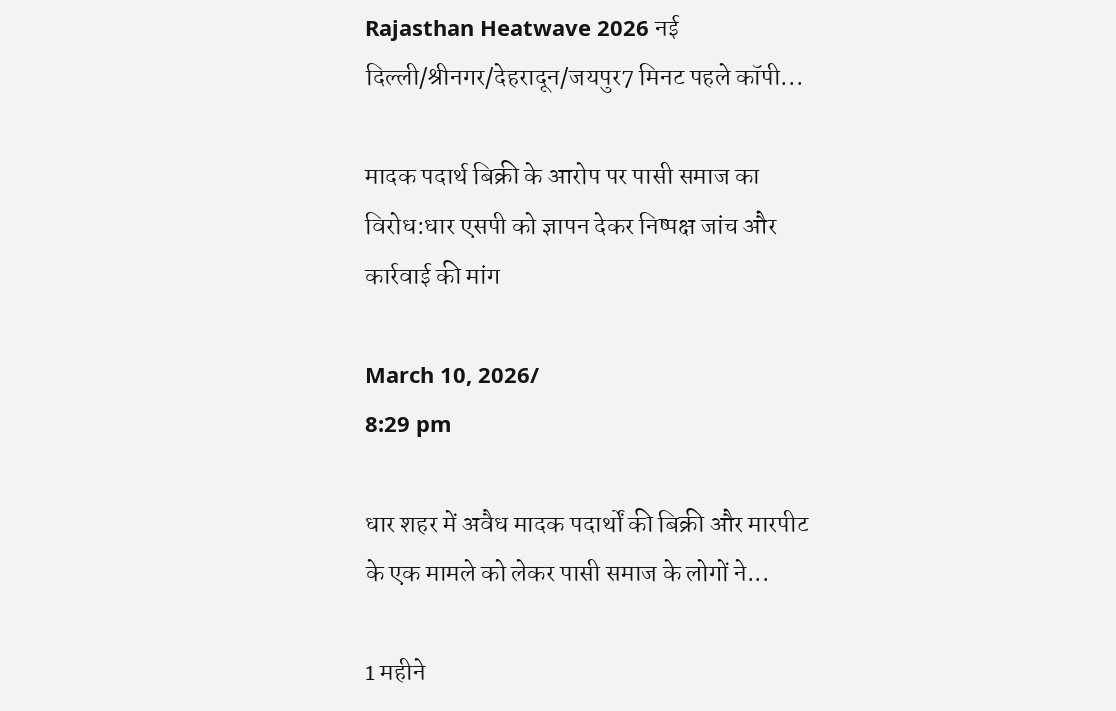Rajasthan Heatwave 2026 नई दिल्ली/श्रीनगर/देहरादून/जयपुर7 मिनट पहले कॉपी...

मादक पदार्थ बिक्री के आरोप पर पासी समाज का विरोध:धार एसपी को ज्ञापन देकर निष्पक्ष जांच और कार्रवाई की मांग

March 10, 2026/
8:29 pm

धार शहर में अवैध मादक पदार्थों की बिक्री और मारपीट के एक मामले को लेकर पासी समाज के लोगों ने...

1 महीने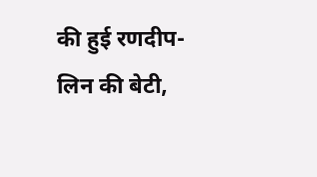की हुई रणदीप-लिन की बेटी,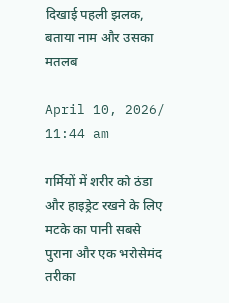दिखाई पहली झलक, बताया नाम और उसका मतलब

April 10, 2026/
11:44 am

गर्मियों में शरीर को ठंडा और हाइड्रेट रखने के लिए मटके का पानी सबसे पुराना और एक भरोसेमंद तरीका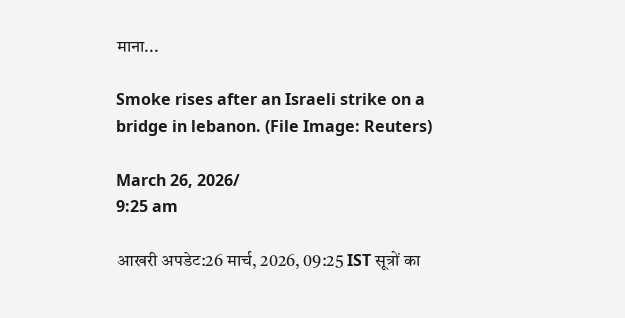माना...

Smoke rises after an Israeli strike on a bridge in lebanon. (File Image: Reuters)

March 26, 2026/
9:25 am

आखरी अपडेट:26 मार्च, 2026, 09:25 IST सूत्रों का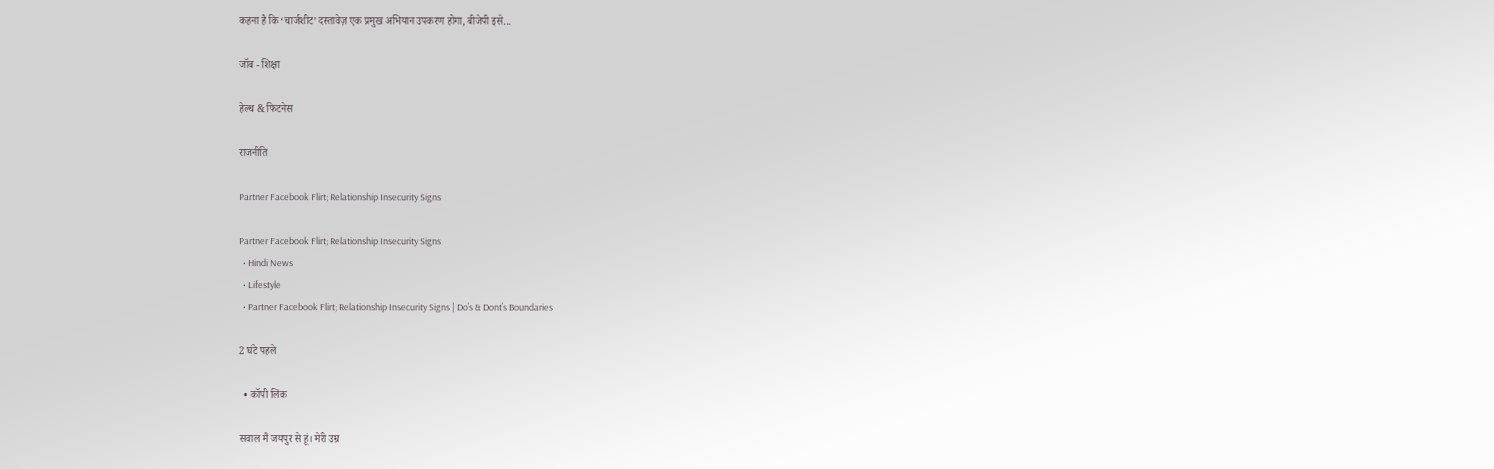कहना है कि ‘चार्जशीट’ दस्तावेज़ एक प्रमुख अभियान उपकरण होगा, बीजेपी इसे...

जॉब - शिक्षा

हेल्थ & फिटनेस

राजनीति

Partner Facebook Flirt; Relationship Insecurity Signs

Partner Facebook Flirt; Relationship Insecurity Signs
  • Hindi News
  • Lifestyle
  • Partner Facebook Flirt; Relationship Insecurity Signs | Do’s & Dont’s Boundaries

2 घंटे पहले

  • कॉपी लिंक

सवाल मैं जयपुर से हूं। मेरी उम्र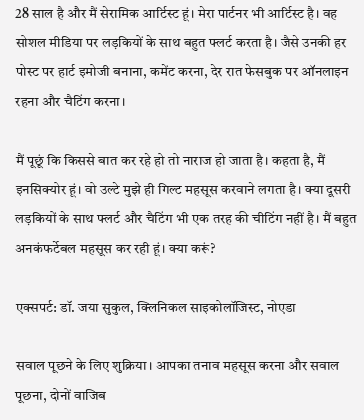28 साल है और मैं सेरामिक आर्टिस्ट हूं। मेरा पार्टनर भी आर्टिस्ट है। वह सोशल मीडिया पर लड़कियों के साथ बहुत फ्लर्ट करता है। जैसे उनकी हर पोस्ट पर हार्ट इमोजी बनाना, कमेंट करना, देर रात फेसबुक पर ऑनलाइन रहना और चैटिंग करना।

मैं पूछूं कि किससे बात कर रहे हो तो नाराज हो जाता है। कहता है, मैं इनसिक्योर हूं। वो उल्टे मुझे ही गिल्ट महसूस करवाने लगता है। क्या दूसरी लड़कियों के साथ फ्लर्ट और चैटिंग भी एक तरह की चीटिंग नहीं है। मैं बहुत अनकंफर्टेबल महसूस कर रही हूं। क्या करूं?

एक्सपर्ट: डॉ. जया सुकुल, क्लिनिकल साइकोलॉजिस्ट, नोएडा

सवाल पूछने के लिए शुक्रिया। आपका तनाव महसूस करना और सवाल पूछना, दोनों वाजिब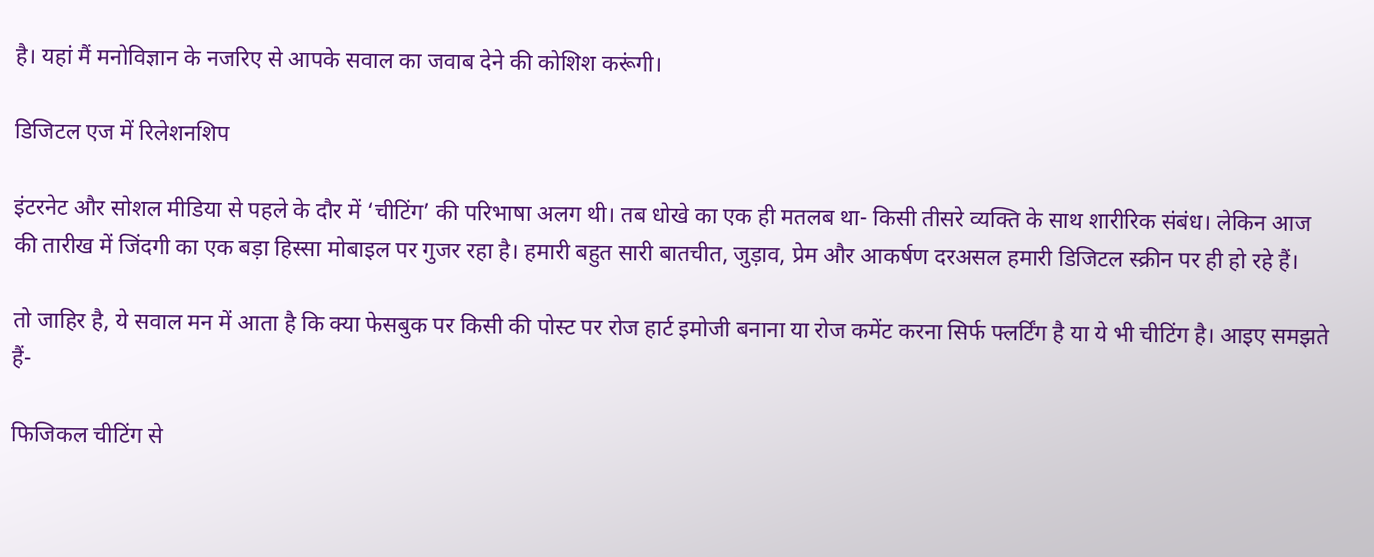है। यहां मैं मनोविज्ञान के नजरिए से आपके सवाल का जवाब देने की कोशिश करूंगी।

डिजिटल एज में रिलेशनशिप

इंटरनेट और सोशल मीडिया से पहले के दौर में ‘चीटिंग’ की परिभाषा अलग थी। तब धोखे का एक ही मतलब था- किसी तीसरे व्यक्ति के साथ शारीरिक संबंध। लेकिन आज की तारीख में जिंदगी का एक बड़ा हिस्सा मोबाइल पर गुजर रहा है। हमारी बहुत सारी बातचीत, जुड़ाव, प्रेम और आकर्षण दरअसल हमारी डिजिटल स्क्रीन पर ही हो रहे हैं।

तो जाहिर है, ये सवाल मन में आता है कि क्या फेसबुक पर किसी की पोस्ट पर रोज हार्ट इमोजी बनाना या रोज कमेंट करना सिर्फ फ्लर्टिंग है या ये भी चीटिंग है। आइए समझते हैं-

फिजिकल चीटिंग से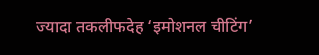ज्यादा तकलीफदेह ‘इमोशनल चीटिंग’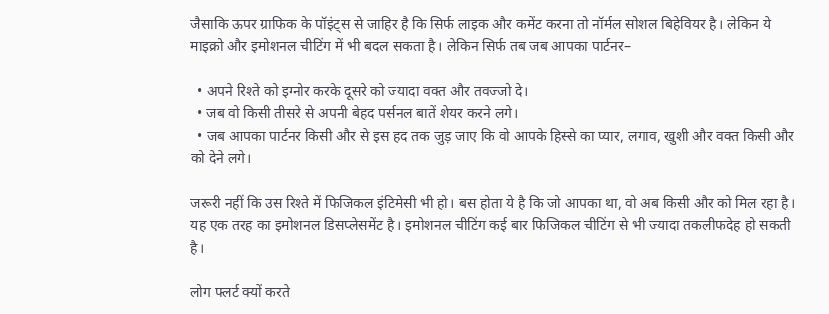जैसाकि ऊपर ग्राफिक के पॉइंट्स से जाहिर है कि सिर्फ लाइक और कमेंट करना तो नॉर्मल सोशल बिहेवियर है। लेकिन ये माइक्रो और इमोशनल चीटिंग में भी बदल सकता है। लेकिन सिर्फ तब जब आपका पार्टनर–

  • अपने रिश्ते को इग्नोर करके दूसरे को ज्यादा वक्त और तवज्जो दे।
  • जब वो किसी तीसरे से अपनी बेहद पर्सनल बातें शेयर करने लगे।
  • जब आपका पार्टनर किसी और से इस हद तक जुड़ जाए कि वो आपके हिस्से का प्यार, लगाव, खुशी और वक्त किसी और को देने लगे।

जरूरी नहीं कि उस रिश्ते में फिजिकल इंटिमेसी भी हो। बस होता ये है कि जो आपका था, वो अब किसी और को मिल रहा है। यह एक तरह का इमोशनल डिसप्लेसमेंट है। इमोशनल चीटिंग कई बार फिजिकल चीटिंग से भी ज्यादा तकलीफदेह हो सकती है।

लोग फ्लर्ट क्यों करते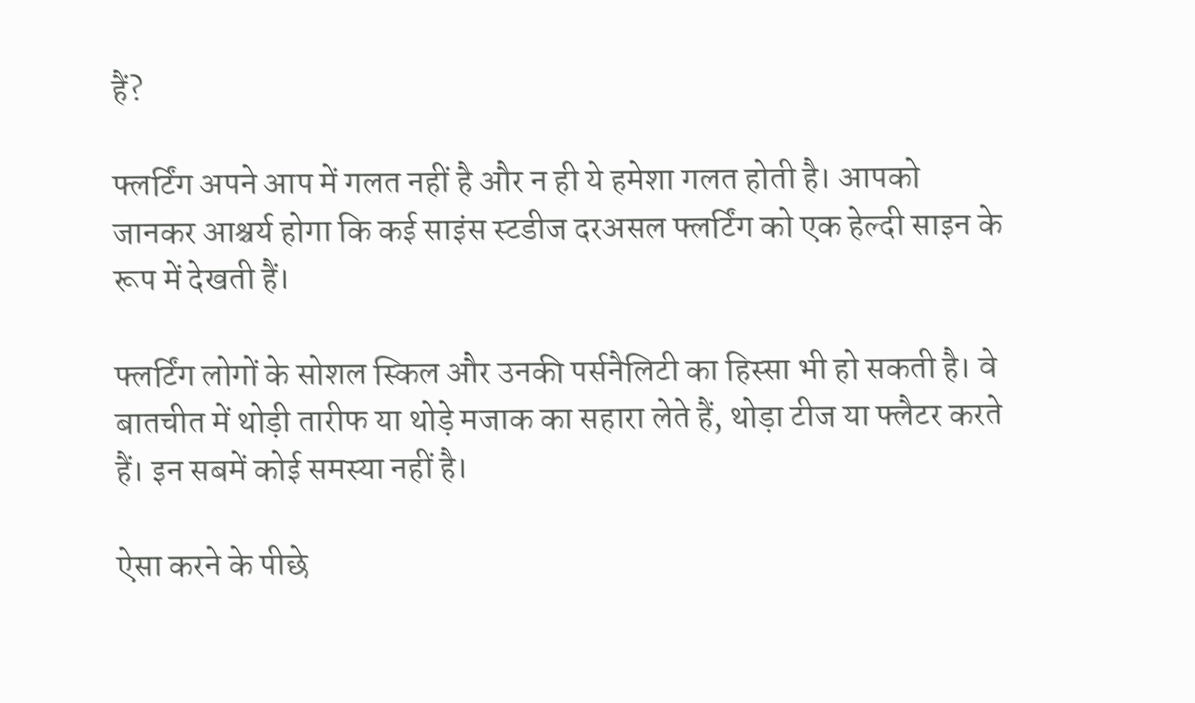हैं?

फ्लर्टिंग अपने आप में गलत नहीं है और न ही ये हमेशा गलत होती है। आपको जानकर आश्चर्य होगा कि कई साइंस स्टडीज दरअसल फ्लर्टिंग को एक हेल्दी साइन के रूप में देखती हैं।

फ्लर्टिंग लोगों के सोशल स्किल और उनकी पर्सनैलिटी का हिस्सा भी हो सकती है। वे बातचीत में थोड़ी तारीफ या थोड़े मजाक का सहारा लेते हैं, थोड़ा टीज या फ्लैटर करते हैं। इन सबमें कोई समस्या नहीं है।

ऐसा करने के पीछे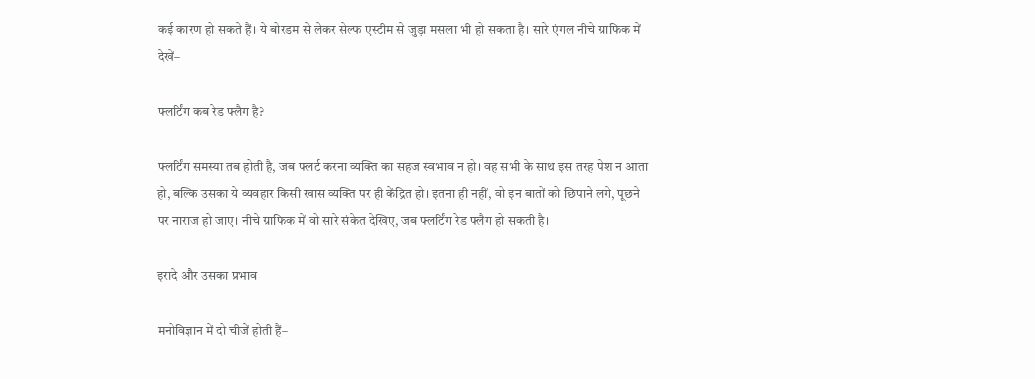कई कारण हो सकते हैं। ये बोरडम से लेकर सेल्फ एस्टीम से जुड़ा मसला भी हो सकता है। सारे एंगल नीचे ग्राफिक में देखें–

फ्लर्टिंग कब रेड फ्लैग है?

फ्लर्टिंग समस्या तब होती है, जब फ्लर्ट करना व्यक्ति का सहज स्वभाव न हो। वह सभी के साथ इस तरह पेश न आता हो, बल्कि उसका ये व्यवहार किसी खास व्यक्ति पर ही केंद्रित हो। इतना ही नहीं, वो इन बातों को छिपाने लगे, पूछने पर नाराज हो जाए। नीचे ग्राफिक में वो सारे संकेत देखिए, जब फ्लर्टिंग रेड फ्लैग हो सकती है।

इरादे और उसका प्रभाव

मनोविज्ञान में दो चीजें होती हैं–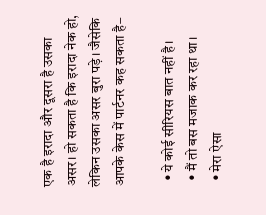एक है इरादा और दूसरा है उसका असर। हो सकता है कि इरादा नेक हो, लेकिन उसका असर बुरा पड़े। जैसेकि आपके केस में पार्टनर कह सकता है–

  • ये कोई सीरियस बात नहीं है।
  • मैं तो बस मजाक कर रहा था।
  • मेरा ऐसा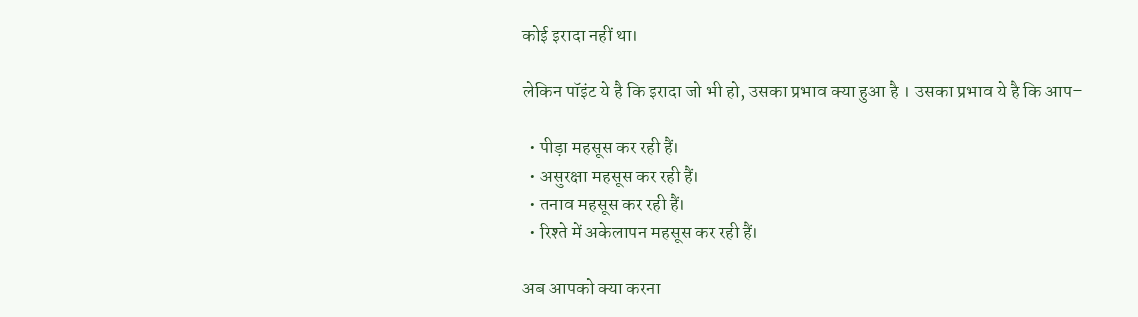कोई इरादा नहीं था।

लेकिन पॉइंट ये है कि इरादा जो भी हो, उसका प्रभाव क्या हुआ है । उसका प्रभाव ये है कि आप–

  • पीड़ा महसूस कर रही हैं।
  • असुरक्षा महसूस कर रही हैं।
  • तनाव महसूस कर रही हैं।
  • रिश्ते में अकेलापन महसूस कर रही हैं।

अब आपको क्या करना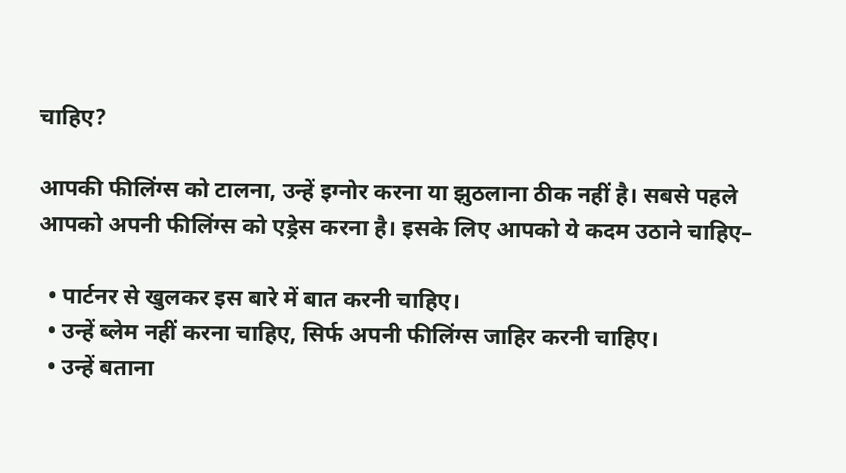चाहिए?

आपकी फीलिंग्स को टालना, उन्हें इग्नोर करना या झुठलाना ठीक नहीं है। सबसे पहले आपको अपनी फीलिंग्स को एड्रेस करना है। इसके लिए आपको ये कदम उठाने चाहिए–

  • पार्टनर से खुलकर इस बारे में बात करनी चाहिए।
  • उन्हें ब्लेम नहीं करना चाहिए, सिर्फ अपनी फीलिंग्स जाहिर करनी चाहिए।
  • उन्हें बताना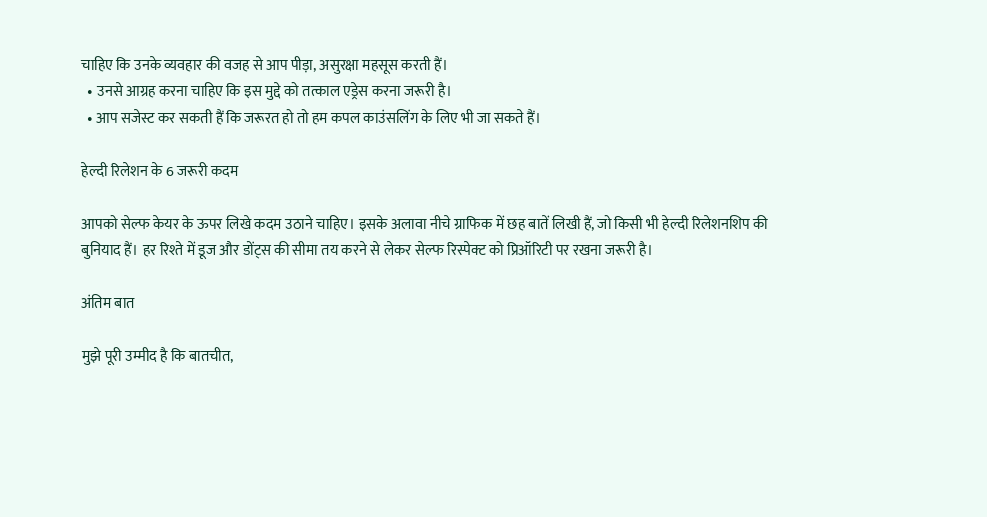चाहिए कि उनके व्यवहार की वजह से आप पीड़ा, असुरक्षा महसूस करती हैं।
  • उनसे आग्रह करना चाहिए कि इस मुद्दे को तत्काल एड्रेस करना जरूरी है।
  • आप सजेस्ट कर सकती हैं कि जरूरत हो तो हम कपल काउंसलिंग के लिए भी जा सकते हैं।

हेल्दी रिलेशन के 6 जरूरी कदम

आपको सेल्फ केयर के ऊपर लिखे कदम उठाने चाहिए। इसके अलावा नीचे ग्राफिक में छह बातें लिखी हैं, जो किसी भी हेल्दी रिलेशनशिप की बुनियाद हैं। हर रिश्ते में डूज और डोंट्स की सीमा तय करने से लेकर सेल्फ रिस्पेक्ट को प्रिऑरिटी पर रखना जरूरी है।

अंतिम बात

मुझे पूरी उम्मीद है कि बातचीत,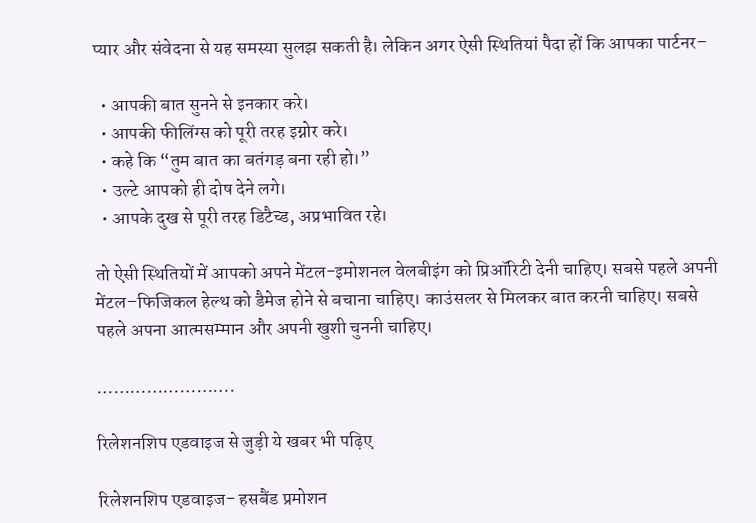प्यार और संवेदना से यह समस्या सुलझ सकती है। लेकिन अगर ऐसी स्थितियां पैदा हों कि आपका पार्टनर–

  • आपकी बात सुनने से इनकार करे।
  • आपकी फीलिंग्स को पूरी तरह इग्नोर करे।
  • कहे कि “तुम बात का बतंगड़ बना रही हो।”
  • उल्टे आपको ही दोष देने लगे।
  • आपके दुख से पूरी तरह डिटैच्ड, अप्रभावित रहे।

तो ऐसी स्थितियों में आपको अपने मेंटल-इमोशनल वेलबीइंग को प्रिऑरिटी देनी चाहिए। सबसे पहले अपनी मेंटल–फिजिकल हेल्थ को डैमेज होने से बचाना चाहिए। काउंसलर से मिलकर बात करनी चाहिए। सबसे पहले अपना आत्मसम्मान और अपनी खुशी चुननी चाहिए।

…………………….

रिलेशनशिप एडवाइज से जुड़ी ये खबर भी पढ़िए

रिलेशनशिप एडवाइज- हसबैंड प्रमोशन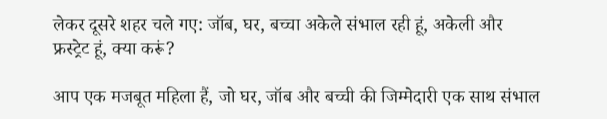लेकर दूसरे शहर चले गए: जॉब, घर, बच्चा अकेले संभाल रही हूं, अकेली और फ्रस्ट्रेट हूं, क्या करूं?

आप एक मजबूत महिला हैं, जो घर, जॉब और बच्ची की जिम्मेदारी एक साथ संभाल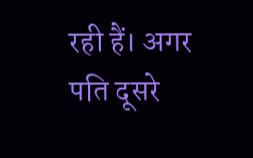रही हैं। अगर पति दूसरे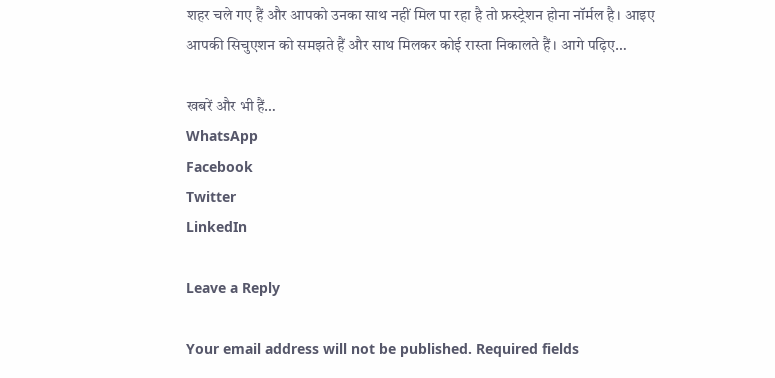शहर चले गए हैं और आपको उनका साथ नहीं मिल पा रहा है तो फ्रस्ट्रेशन होना नॉर्मल है। आइए आपकी सिचुएशन को समझते हैं और साथ मिलकर कोई रास्ता निकालते हैं। आगे पढ़िए…

खबरें और भी हैं…
WhatsApp
Facebook
Twitter
LinkedIn

Leave a Reply

Your email address will not be published. Required fields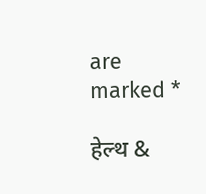are marked *

हेल्थ &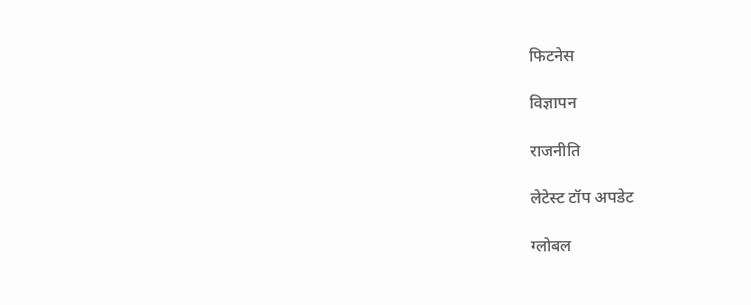फिटनेस

विज्ञापन

राजनीति

लेटेस्ट टॉप अपडेट

ग्लोबल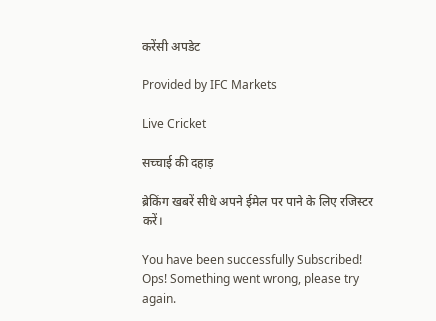करेंसी अपडेट

Provided by IFC Markets

Live Cricket

सच्चाई की दहाड़

ब्रेकिंग खबरें सीधे अपने ईमेल पर पाने के लिए रजिस्टर करें।

You have been successfully Subscribed! Ops! Something went wrong, please try again.